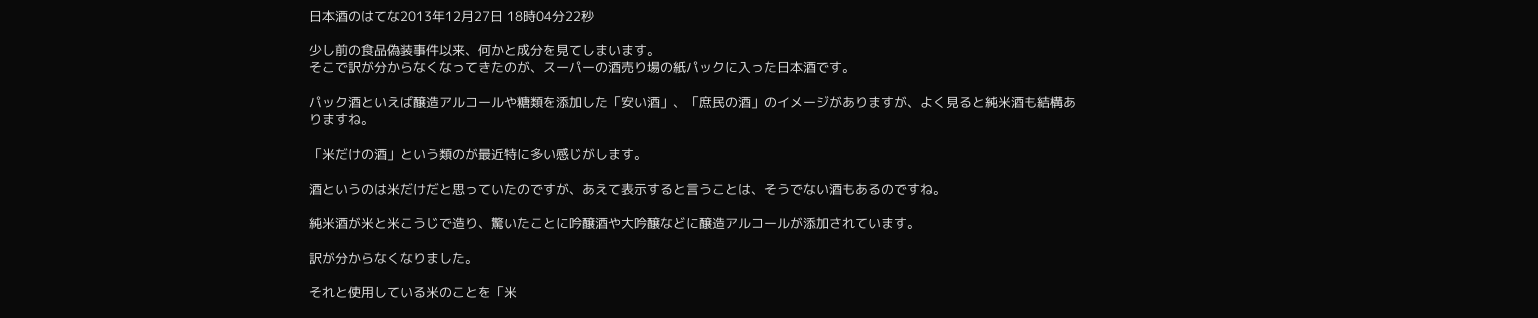日本酒のはてな2013年12月27日 18時04分22秒

少し前の食品偽装事件以来、何かと成分を見てしまいます。
そこで訳が分からなくなってきたのが、スーパーの酒売り場の紙パックに入った日本酒です。

パック酒といえば醸造アルコールや糖類を添加した「安い酒」、「庶民の酒」のイメージがありますが、よく見ると純米酒も結構ありますね。

「米だけの酒」という類のが最近特に多い感じがします。

酒というのは米だけだと思っていたのですが、あえて表示すると言うことは、そうでない酒もあるのですね。

純米酒が米と米こうじで造り、驚いたことに吟醸酒や大吟醸などに醸造アルコールが添加されています。

訳が分からなくなりました。

それと使用している米のことを「米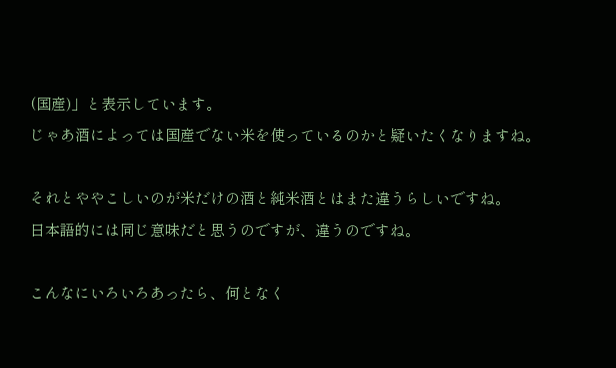(国産)」と表示しています。
じゃあ酒によっては国産でない米を使っているのかと疑いたくなりますね。

それとややこしいのが米だけの酒と純米酒とはまた違うらしいですね。
日本語的には同じ意味だと思うのですが、違うのですね。

こんなにいろいろあったら、何となく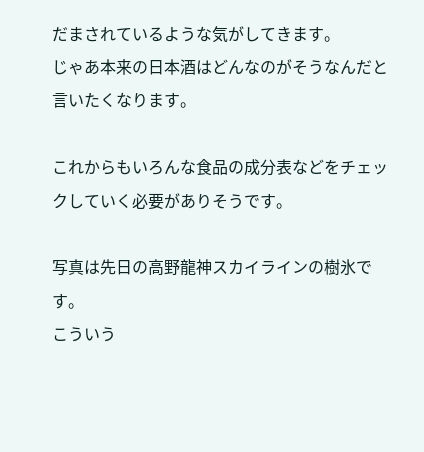だまされているような気がしてきます。
じゃあ本来の日本酒はどんなのがそうなんだと言いたくなります。

これからもいろんな食品の成分表などをチェックしていく必要がありそうです。

写真は先日の高野龍神スカイラインの樹氷です。
こういう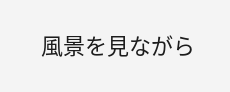風景を見ながら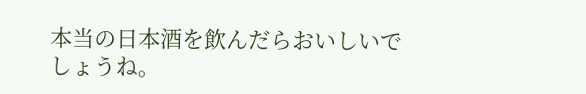本当の日本酒を飲んだらおいしいでしょうね。